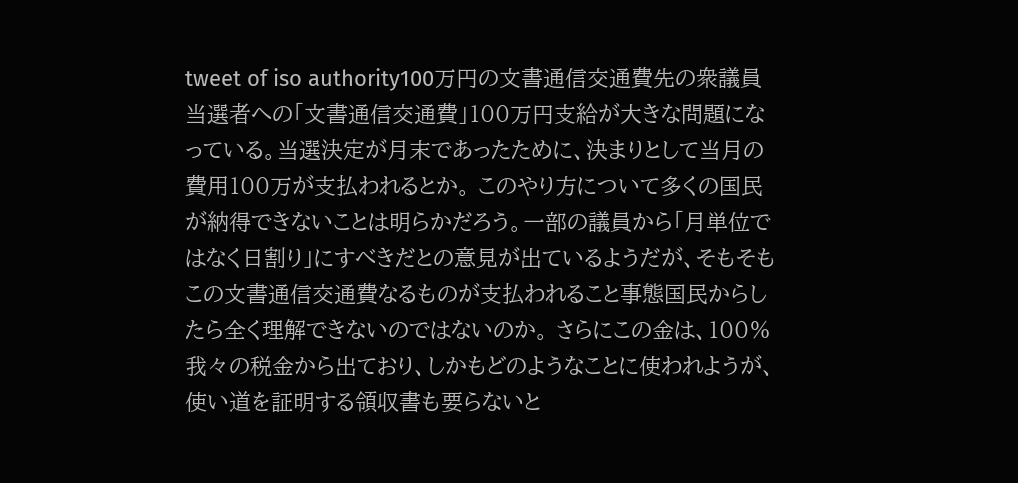tweet of iso authority100万円の文書通信交通費先の衆議員当選者への「文書通信交通費」100万円支給が大きな問題になっている。当選決定が月末であったために、決まりとして当月の費用100万が支払われるとか。 このやり方について多くの国民が納得できないことは明らかだろう。一部の議員から「月単位ではなく日割り」にすべきだとの意見が出ているようだが、そもそもこの文書通信交通費なるものが支払われること事態国民からしたら全く理解できないのではないのか。 さらにこの金は、100%我々の税金から出ており、しかもどのようなことに使われようが、使い道を証明する領収書も要らないと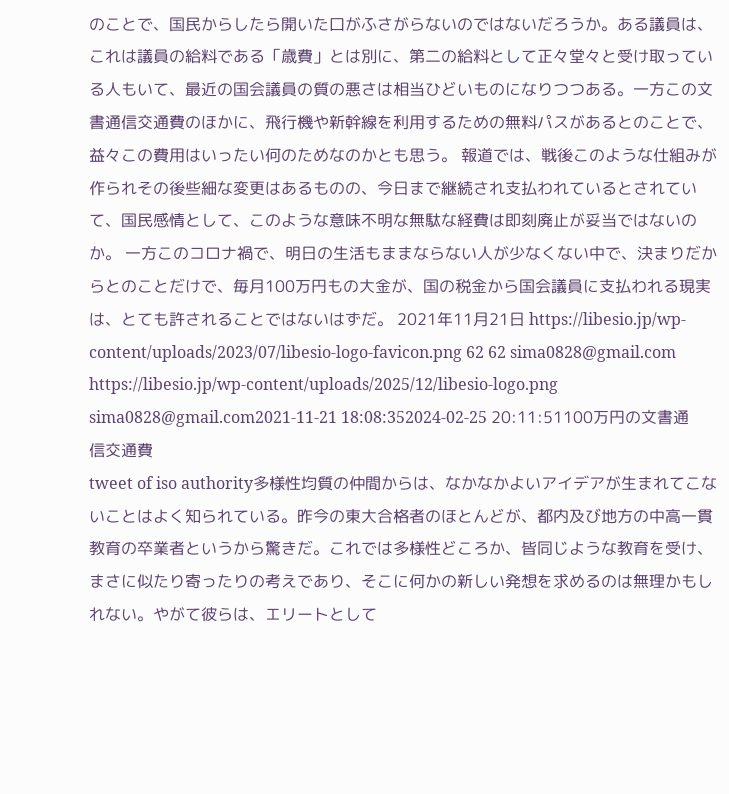のことで、国民からしたら開いた口がふさがらないのではないだろうか。ある議員は、これは議員の給料である「歳費」とは別に、第二の給料として正々堂々と受け取っている人もいて、最近の国会議員の質の悪さは相当ひどいものになりつつある。一方この文書通信交通費のほかに、飛行機や新幹線を利用するための無料パスがあるとのことで、益々この費用はいったい何のためなのかとも思う。 報道では、戦後このような仕組みが作られその後些細な変更はあるものの、今日まで継続され支払われているとされていて、国民感情として、このような意味不明な無駄な経費は即刻廃止が妥当ではないのか。 一方このコロナ禍で、明日の生活もままならない人が少なくない中で、決まりだからとのことだけで、毎月100万円もの大金が、国の税金から国会議員に支払われる現実は、とても許されることではないはずだ。 2021年11月21日 https://libesio.jp/wp-content/uploads/2023/07/libesio-logo-favicon.png 62 62 sima0828@gmail.com https://libesio.jp/wp-content/uploads/2025/12/libesio-logo.png sima0828@gmail.com2021-11-21 18:08:352024-02-25 20:11:51100万円の文書通信交通費
tweet of iso authority多様性均質の仲間からは、なかなかよいアイデアが生まれてこないことはよく知られている。昨今の東大合格者のほとんどが、都内及び地方の中高一貫教育の卒業者というから驚きだ。これでは多様性どころか、皆同じような教育を受け、まさに似たり寄ったりの考えであり、そこに何かの新しい発想を求めるのは無理かもしれない。やがて彼らは、エリートとして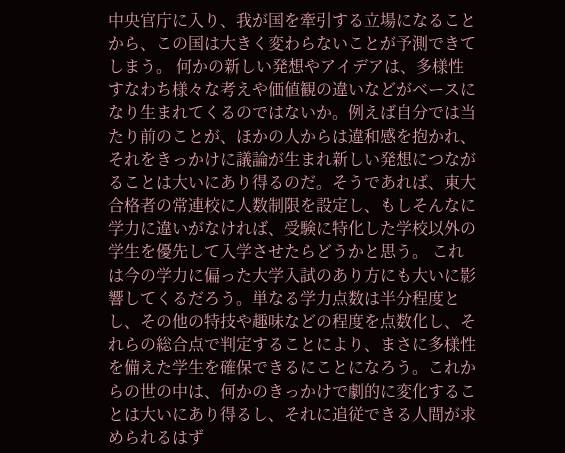中央官庁に入り、我が国を牽引する立場になることから、この国は大きく変わらないことが予測できてしまう。 何かの新しい発想やアイデアは、多様性すなわち様々な考えや価値観の違いなどがベースになり生まれてくるのではないか。例えば自分では当たり前のことが、ほかの人からは違和感を抱かれ、それをきっかけに議論が生まれ新しい発想につながることは大いにあり得るのだ。そうであれば、東大合格者の常連校に人数制限を設定し、もしそんなに学力に違いがなければ、受験に特化した学校以外の学生を優先して入学させたらどうかと思う。 これは今の学力に偏った大学入試のあり方にも大いに影響してくるだろう。単なる学力点数は半分程度とし、その他の特技や趣味などの程度を点数化し、それらの総合点で判定することにより、まさに多様性を備えた学生を確保できるにことになろう。これからの世の中は、何かのきっかけで劇的に変化することは大いにあり得るし、それに追従できる人間が求められるはず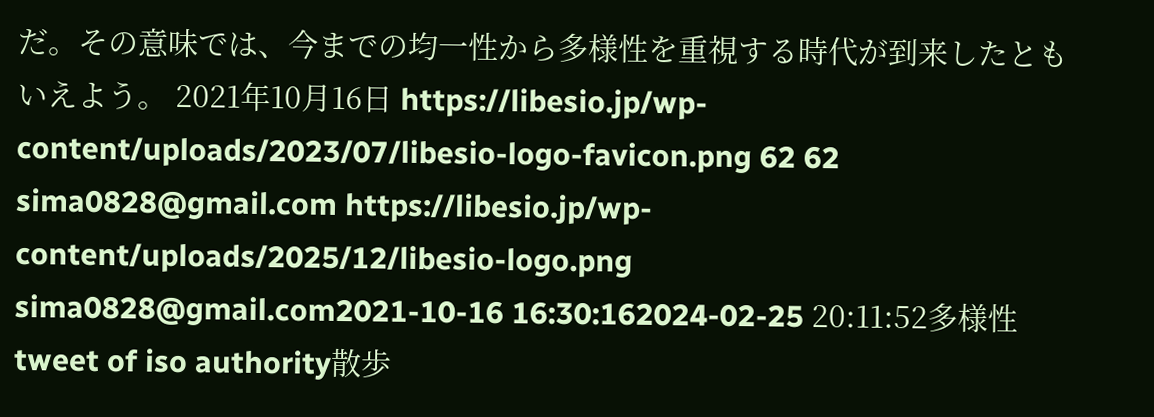だ。その意味では、今までの均一性から多様性を重視する時代が到来したともいえよう。 2021年10月16日 https://libesio.jp/wp-content/uploads/2023/07/libesio-logo-favicon.png 62 62 sima0828@gmail.com https://libesio.jp/wp-content/uploads/2025/12/libesio-logo.png sima0828@gmail.com2021-10-16 16:30:162024-02-25 20:11:52多様性
tweet of iso authority散歩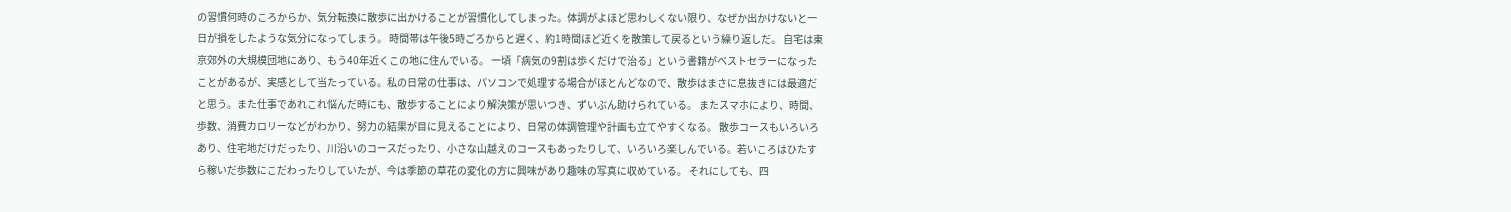の習慣何時のころからか、気分転換に散歩に出かけることが習慣化してしまった。体調がよほど思わしくない限り、なぜか出かけないと一日が損をしたような気分になってしまう。 時間帯は午後5時ごろからと遅く、約1時間ほど近くを散策して戻るという繰り返しだ。 自宅は東京郊外の大規模団地にあり、もう40年近くこの地に住んでいる。 一頃「病気の9割は歩くだけで治る」という書籍がベストセラーになったことがあるが、実感として当たっている。私の日常の仕事は、パソコンで処理する場合がほとんどなので、散歩はまさに息抜きには最適だと思う。また仕事であれこれ悩んだ時にも、散歩することにより解決策が思いつき、ずいぶん助けられている。 またスマホにより、時間、歩数、消費カロリーなどがわかり、努力の結果が目に見えることにより、日常の体調管理や計画も立てやすくなる。 散歩コースもいろいろあり、住宅地だけだったり、川沿いのコースだったり、小さな山越えのコースもあったりして、いろいろ楽しんでいる。若いころはひたすら稼いだ歩数にこだわったりしていたが、今は季節の草花の変化の方に興味があり趣味の写真に収めている。 それにしても、四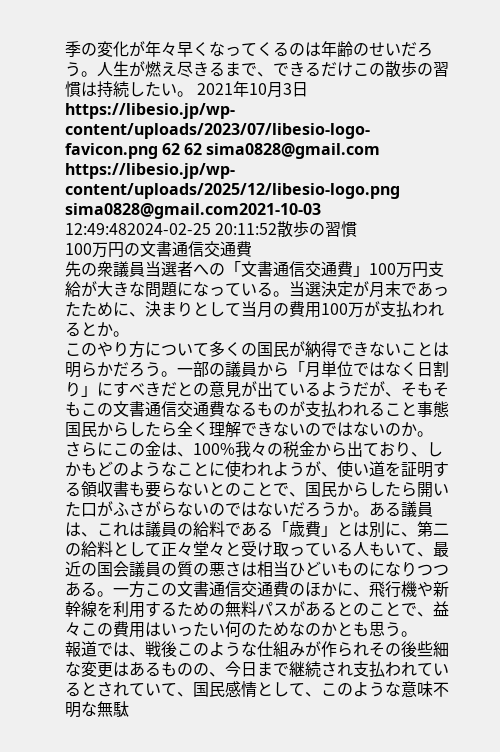季の変化が年々早くなってくるのは年齢のせいだろう。人生が燃え尽きるまで、できるだけこの散歩の習慣は持続したい。 2021年10月3日 https://libesio.jp/wp-content/uploads/2023/07/libesio-logo-favicon.png 62 62 sima0828@gmail.com https://libesio.jp/wp-content/uploads/2025/12/libesio-logo.png sima0828@gmail.com2021-10-03 12:49:482024-02-25 20:11:52散歩の習慣
100万円の文書通信交通費
先の衆議員当選者への「文書通信交通費」100万円支給が大きな問題になっている。当選決定が月末であったために、決まりとして当月の費用100万が支払われるとか。
このやり方について多くの国民が納得できないことは明らかだろう。一部の議員から「月単位ではなく日割り」にすべきだとの意見が出ているようだが、そもそもこの文書通信交通費なるものが支払われること事態国民からしたら全く理解できないのではないのか。
さらにこの金は、100%我々の税金から出ており、しかもどのようなことに使われようが、使い道を証明する領収書も要らないとのことで、国民からしたら開いた口がふさがらないのではないだろうか。ある議員は、これは議員の給料である「歳費」とは別に、第二の給料として正々堂々と受け取っている人もいて、最近の国会議員の質の悪さは相当ひどいものになりつつある。一方この文書通信交通費のほかに、飛行機や新幹線を利用するための無料パスがあるとのことで、益々この費用はいったい何のためなのかとも思う。
報道では、戦後このような仕組みが作られその後些細な変更はあるものの、今日まで継続され支払われているとされていて、国民感情として、このような意味不明な無駄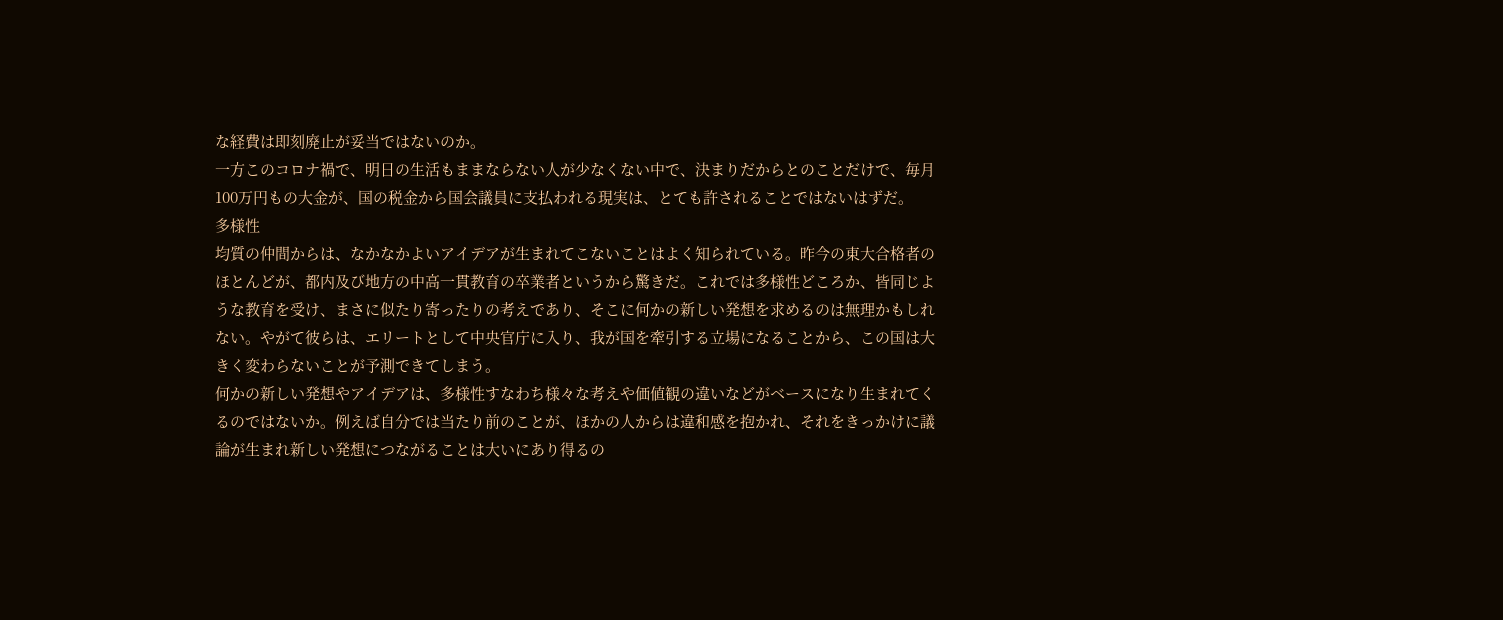な経費は即刻廃止が妥当ではないのか。
一方このコロナ禍で、明日の生活もままならない人が少なくない中で、決まりだからとのことだけで、毎月100万円もの大金が、国の税金から国会議員に支払われる現実は、とても許されることではないはずだ。
多様性
均質の仲間からは、なかなかよいアイデアが生まれてこないことはよく知られている。昨今の東大合格者のほとんどが、都内及び地方の中高一貫教育の卒業者というから驚きだ。これでは多様性どころか、皆同じような教育を受け、まさに似たり寄ったりの考えであり、そこに何かの新しい発想を求めるのは無理かもしれない。やがて彼らは、エリートとして中央官庁に入り、我が国を牽引する立場になることから、この国は大きく変わらないことが予測できてしまう。
何かの新しい発想やアイデアは、多様性すなわち様々な考えや価値観の違いなどがベースになり生まれてくるのではないか。例えば自分では当たり前のことが、ほかの人からは違和感を抱かれ、それをきっかけに議論が生まれ新しい発想につながることは大いにあり得るの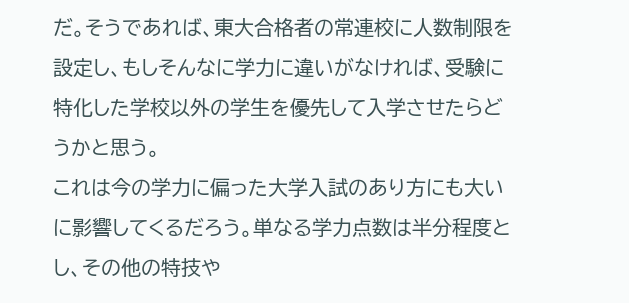だ。そうであれば、東大合格者の常連校に人数制限を設定し、もしそんなに学力に違いがなければ、受験に特化した学校以外の学生を優先して入学させたらどうかと思う。
これは今の学力に偏った大学入試のあり方にも大いに影響してくるだろう。単なる学力点数は半分程度とし、その他の特技や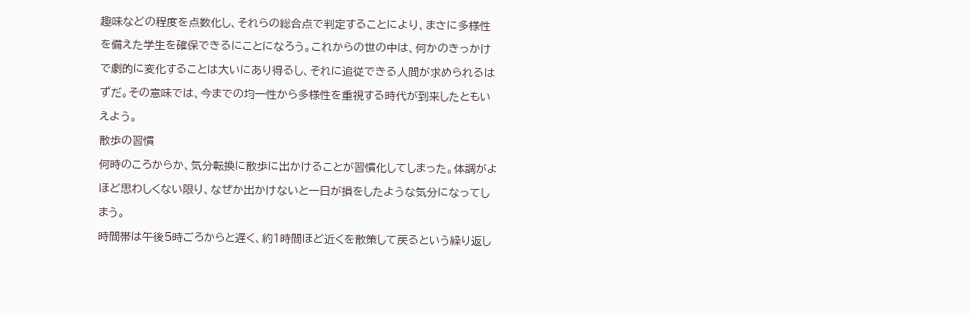趣味などの程度を点数化し、それらの総合点で判定することにより、まさに多様性を備えた学生を確保できるにことになろう。これからの世の中は、何かのきっかけで劇的に変化することは大いにあり得るし、それに追従できる人間が求められるはずだ。その意味では、今までの均一性から多様性を重視する時代が到来したともいえよう。
散歩の習慣
何時のころからか、気分転換に散歩に出かけることが習慣化してしまった。体調がよほど思わしくない限り、なぜか出かけないと一日が損をしたような気分になってしまう。
時間帯は午後5時ごろからと遅く、約1時間ほど近くを散策して戻るという繰り返し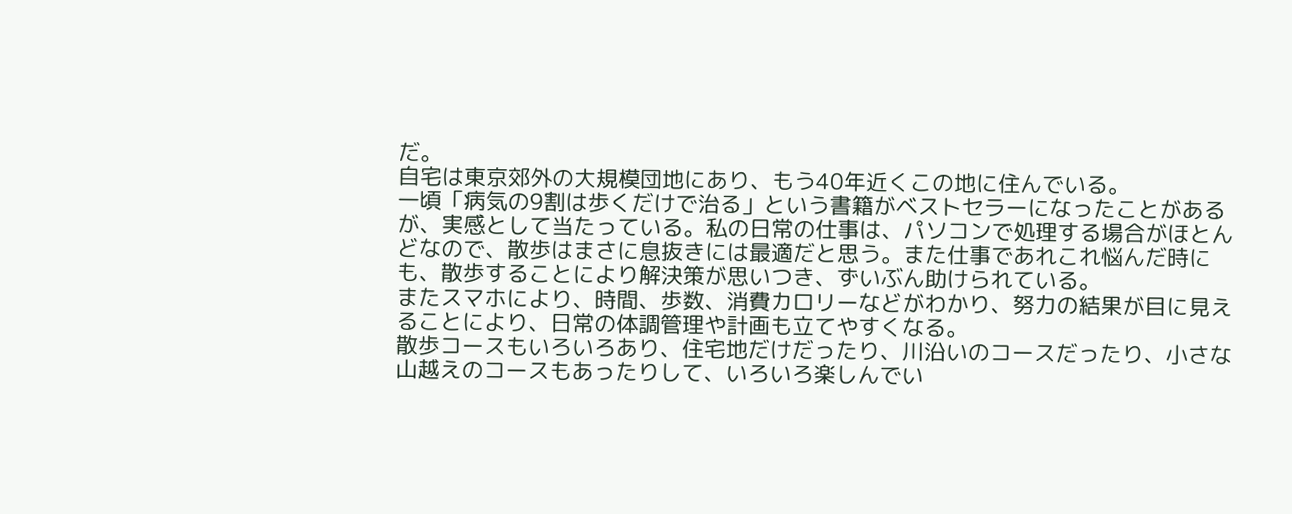だ。
自宅は東京郊外の大規模団地にあり、もう40年近くこの地に住んでいる。
一頃「病気の9割は歩くだけで治る」という書籍がベストセラーになったことがあるが、実感として当たっている。私の日常の仕事は、パソコンで処理する場合がほとんどなので、散歩はまさに息抜きには最適だと思う。また仕事であれこれ悩んだ時にも、散歩することにより解決策が思いつき、ずいぶん助けられている。
またスマホにより、時間、歩数、消費カロリーなどがわかり、努力の結果が目に見えることにより、日常の体調管理や計画も立てやすくなる。
散歩コースもいろいろあり、住宅地だけだったり、川沿いのコースだったり、小さな山越えのコースもあったりして、いろいろ楽しんでい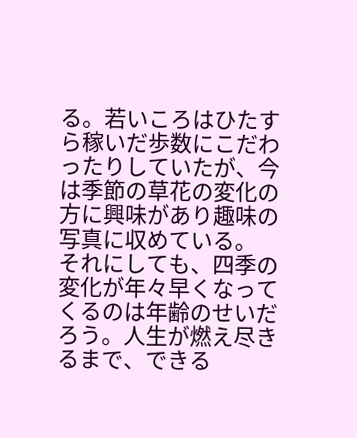る。若いころはひたすら稼いだ歩数にこだわったりしていたが、今は季節の草花の変化の方に興味があり趣味の写真に収めている。
それにしても、四季の変化が年々早くなってくるのは年齢のせいだろう。人生が燃え尽きるまで、できる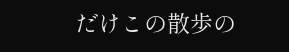だけこの散歩の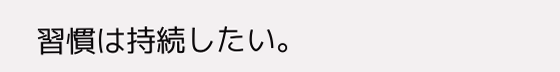習慣は持続したい。